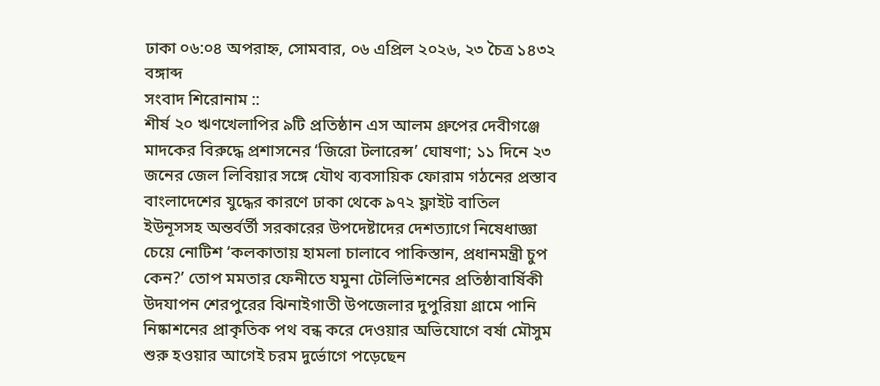ঢাকা ০৬:০৪ অপরাহ্ন, সোমবার, ০৬ এপ্রিল ২০২৬, ২৩ চৈত্র ১৪৩২ বঙ্গাব্দ
সংবাদ শিরোনাম ::
শীর্ষ ২০ ঋণখেলাপির ৯টি প্রতিষ্ঠান এস আলম গ্রুপের দেবীগঞ্জে মাদকের বিরুদ্ধে প্রশাসনের ‘জিরো টলারেন্স’ ঘোষণা; ১১ দিনে ২৩ জনের জেল লি‌বিয়ার সঙ্গে যৌথ ব্যবসায়িক ফোরাম গঠনের প্রস্তাব বাংলাদেশের যুদ্ধের কারণে ঢাকা থেকে ৯৭২ ফ্লাইট বাতিল ইউনূসসহ অন্তর্বর্তী সরকারের উপদেষ্টাদের দেশত্যাগে নিষেধাজ্ঞা চেয়ে নোটিশ ‘কলকাতায় হামলা চালাবে পাকিস্তান, প্রধানমন্ত্রী চুপ কেন?’ তোপ মমতার ফেনীতে যমুনা টেলিভিশনের প্রতিষ্ঠাবার্ষিকী উদযাপন শেরপুরের ঝিনাইগাতী উপজেলার দুপুরিয়া গ্রামে পানি নিষ্কাশনের প্রাকৃতিক পথ বন্ধ করে দেওয়ার অভিযোগে বর্ষা মৌসুম শুরু হওয়ার আগেই চরম দুর্ভোগে পড়েছেন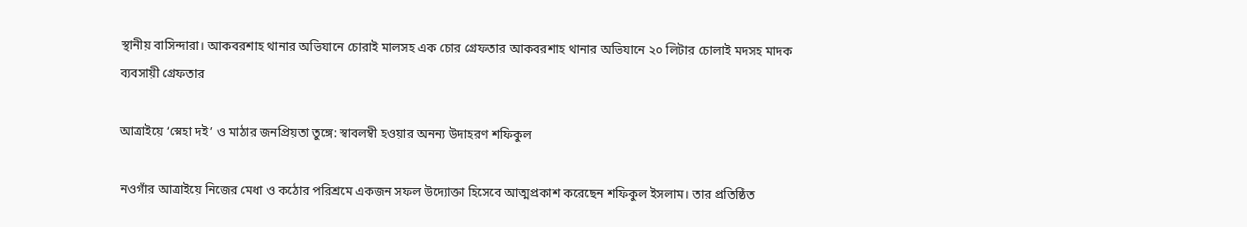স্থানীয় বাসিন্দারা। আকবরশাহ থানার অভিযানে চোরাই মালসহ এক চোর গ্রেফতার আকবরশাহ থানার অভিযানে ২০ লিটার চোলাই মদসহ মাদক ব্যবসায়ী গ্রেফতার

আত্রাইয়ে ‘স্নেহা দই’ ও মাঠার জনপ্রিয়তা তুঙ্গে: স্বাবলম্বী হওয়ার অনন্য উদাহরণ শফিকুল

নওগাঁর আত্রাইয়ে নিজের মেধা ও কঠোর পরিশ্রমে একজন সফল উদ্যোক্তা হিসেবে আত্মপ্রকাশ করেছেন শফিকুল ইসলাম। তার প্রতিষ্ঠিত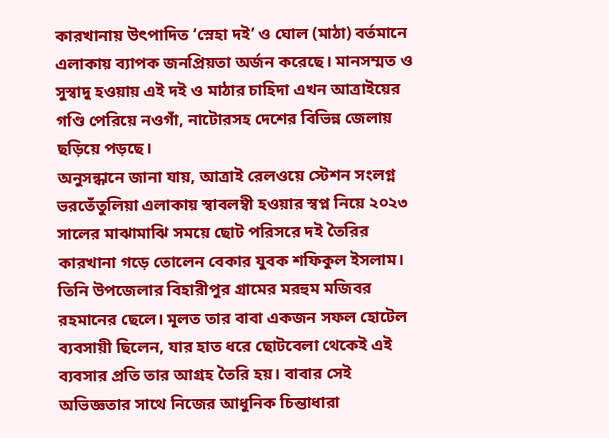কারখানায় উৎপাদিত ‘স্নেহা দই’ ও ঘোল (মাঠা) বর্তমানে এলাকায় ব্যাপক জনপ্রিয়তা অর্জন করেছে। মানসম্মত ও সুস্বাদু হওয়ায় এই দই ও মাঠার চাহিদা এখন আত্রাইয়ের গণ্ডি পেরিয়ে নওগাঁ, নাটোরসহ দেশের বিভিন্ন জেলায় ছড়িয়ে পড়ছে।
অনুসন্ধানে জানা যায়, আত্রাই রেলওয়ে স্টেশন সংলগ্ন ভরতেঁতুলিয়া এলাকায় স্বাবলম্বী হওয়ার স্বপ্ন নিয়ে ২০২৩ সালের মাঝামাঝি সময়ে ছোট পরিসরে দই তৈরির কারখানা গড়ে তোলেন বেকার যুবক শফিকুল ইসলাম। তিনি উপজেলার বিহারীপুর গ্রামের মরহুম মজিবর রহমানের ছেলে। মূলত তার বাবা একজন সফল হোটেল ব্যবসায়ী ছিলেন, যার হাত ধরে ছোটবেলা থেকেই এই ব্যবসার প্রতি তার আগ্রহ তৈরি হয়। বাবার সেই অভিজ্ঞতার সাথে নিজের আধুনিক চিন্তাধারা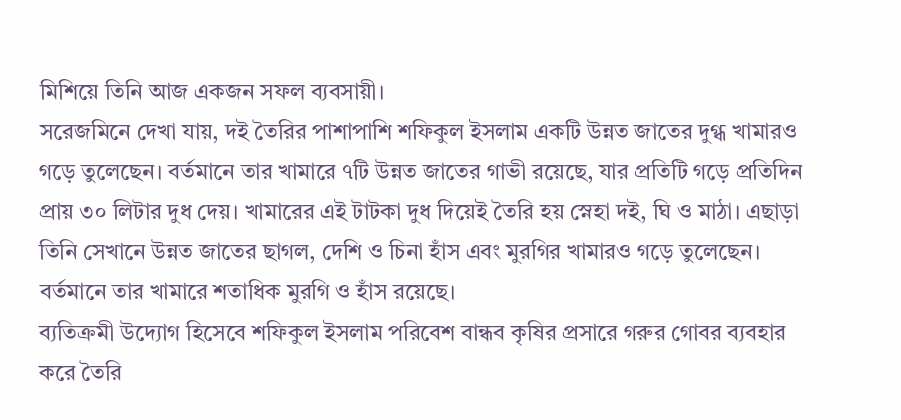মিশিয়ে তিনি আজ একজন সফল ব্যবসায়ী।
সরেজমিনে দেখা যায়, দই তৈরির পাশাপাশি শফিকুল ইসলাম একটি উন্নত জাতের দুগ্ধ খামারও গড়ে তুলেছেন। বর্তমানে তার খামারে ৭টি উন্নত জাতের গাভী রয়েছে, যার প্রতিটি গড়ে প্রতিদিন প্রায় ৩০ লিটার দুধ দেয়। খামারের এই টাটকা দুধ দিয়েই তৈরি হয় স্নেহা দই, ঘি ও মাঠা। এছাড়া তিনি সেখানে উন্নত জাতের ছাগল, দেশি ও চিনা হাঁস এবং মুরগির খামারও গড়ে তুলেছেন। বর্তমানে তার খামারে শতাধিক মুরগি ও হাঁস রয়েছে।
ব্যতিক্রমী উদ্যোগ হিসেবে শফিকুল ইসলাম পরিবেশ বান্ধব কৃষির প্রসারে গরুর গোবর ব্যবহার করে তৈরি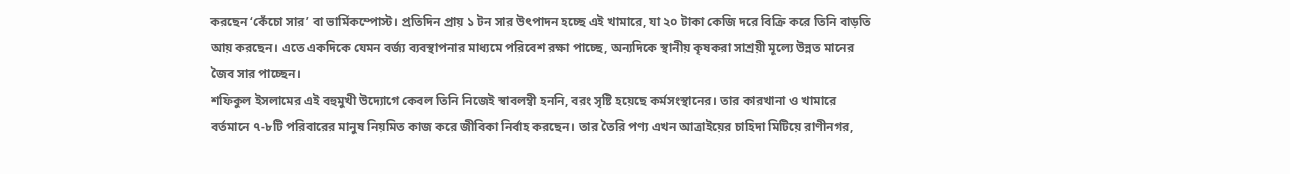করছেন ‘কেঁচো সার’ বা ভার্মিকম্পোস্ট। প্রতিদিন প্রায় ১ টন সার উৎপাদন হচ্ছে এই খামারে, যা ২০ টাকা কেজি দরে বিক্রি করে তিনি বাড়তি আয় করছেন। এতে একদিকে যেমন বর্জ্য ব্যবস্থাপনার মাধ্যমে পরিবেশ রক্ষা পাচ্ছে, অন্যদিকে স্থানীয় কৃষকরা সাশ্রয়ী মূল্যে উন্নত মানের জৈব সার পাচ্ছেন।
শফিকুল ইসলামের এই বহুমুখী উদ্যোগে কেবল তিনি নিজেই স্বাবলম্বী হননি, বরং সৃষ্টি হয়েছে কর্মসংস্থানের। তার কারখানা ও খামারে বর্তমানে ৭-৮টি পরিবারের মানুষ নিয়মিত কাজ করে জীবিকা নির্বাহ করছেন। তার তৈরি পণ্য এখন আত্রাইয়ের চাহিদা মিটিয়ে রাণীনগর,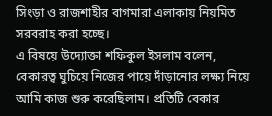সিংড়া ও রাজশাহীর বাগমারা এলাকায় নিয়মিত সরবরাহ করা হচ্ছে।
এ বিষয়ে উদ্যোক্তা শফিকুল ইসলাম বলেন, বেকারত্ব ঘুচিয়ে নিজের পায়ে দাঁড়ানোর লক্ষ্য নিয়ে আমি কাজ শুরু করেছিলাম। প্রতিটি বেকার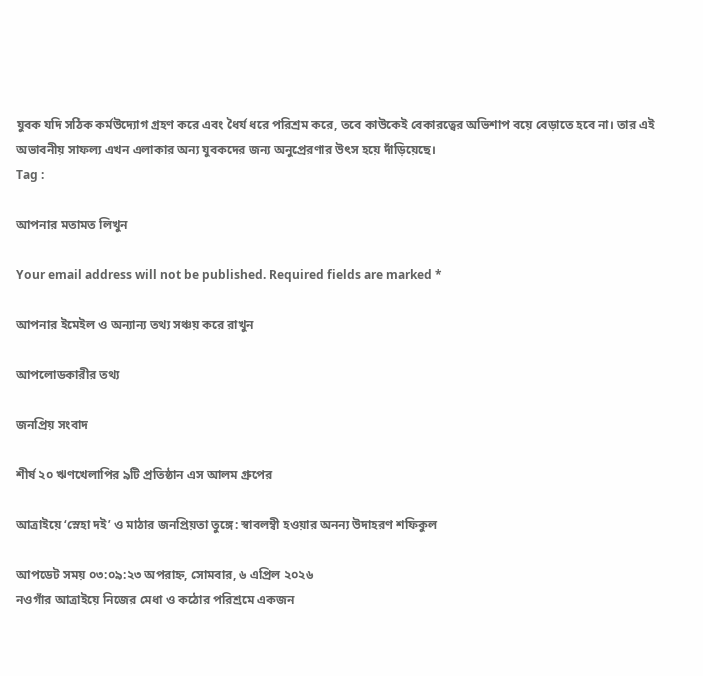যুবক যদি সঠিক কর্মউদ্যোগ গ্রহণ করে এবং ধৈর্য ধরে পরিশ্রম করে, তবে কাউকেই বেকারত্বের অভিশাপ বয়ে বেড়াতে হবে না। তার এই অভাবনীয় সাফল্য এখন এলাকার অন্য যুবকদের জন্য অনুপ্রেরণার উৎস হয়ে দাঁড়িয়েছে।
Tag :

আপনার মতামত লিখুন

Your email address will not be published. Required fields are marked *

আপনার ইমেইল ও অন্যান্য তথ্য সঞ্চয় করে রাখুন

আপলোডকারীর তথ্য

জনপ্রিয় সংবাদ

শীর্ষ ২০ ঋণখেলাপির ৯টি প্রতিষ্ঠান এস আলম গ্রুপের

আত্রাইয়ে ‘স্নেহা দই’ ও মাঠার জনপ্রিয়তা তুঙ্গে: স্বাবলম্বী হওয়ার অনন্য উদাহরণ শফিকুল

আপডেট সময় ০৩:০৯:২৩ অপরাহ্ন, সোমবার, ৬ এপ্রিল ২০২৬
নওগাঁর আত্রাইয়ে নিজের মেধা ও কঠোর পরিশ্রমে একজন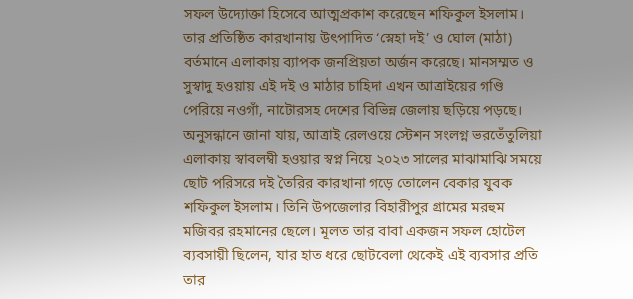সফল উদ্যোক্তা হিসেবে আত্মপ্রকাশ করেছেন শফিকুল ইসলাম। তার প্রতিষ্ঠিত কারখানায় উৎপাদিত ‘স্নেহা দই’ ও ঘোল (মাঠা) বর্তমানে এলাকায় ব্যাপক জনপ্রিয়তা অর্জন করেছে। মানসম্মত ও সুস্বাদু হওয়ায় এই দই ও মাঠার চাহিদা এখন আত্রাইয়ের গণ্ডি পেরিয়ে নওগাঁ, নাটোরসহ দেশের বিভিন্ন জেলায় ছড়িয়ে পড়ছে।
অনুসন্ধানে জানা যায়, আত্রাই রেলওয়ে স্টেশন সংলগ্ন ভরতেঁতুলিয়া এলাকায় স্বাবলম্বী হওয়ার স্বপ্ন নিয়ে ২০২৩ সালের মাঝামাঝি সময়ে ছোট পরিসরে দই তৈরির কারখানা গড়ে তোলেন বেকার যুবক শফিকুল ইসলাম। তিনি উপজেলার বিহারীপুর গ্রামের মরহুম মজিবর রহমানের ছেলে। মূলত তার বাবা একজন সফল হোটেল ব্যবসায়ী ছিলেন, যার হাত ধরে ছোটবেলা থেকেই এই ব্যবসার প্রতি তার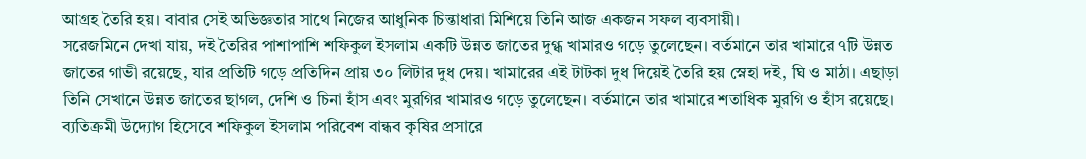আগ্রহ তৈরি হয়। বাবার সেই অভিজ্ঞতার সাথে নিজের আধুনিক চিন্তাধারা মিশিয়ে তিনি আজ একজন সফল ব্যবসায়ী।
সরেজমিনে দেখা যায়, দই তৈরির পাশাপাশি শফিকুল ইসলাম একটি উন্নত জাতের দুগ্ধ খামারও গড়ে তুলেছেন। বর্তমানে তার খামারে ৭টি উন্নত জাতের গাভী রয়েছে, যার প্রতিটি গড়ে প্রতিদিন প্রায় ৩০ লিটার দুধ দেয়। খামারের এই টাটকা দুধ দিয়েই তৈরি হয় স্নেহা দই, ঘি ও মাঠা। এছাড়া তিনি সেখানে উন্নত জাতের ছাগল, দেশি ও চিনা হাঁস এবং মুরগির খামারও গড়ে তুলেছেন। বর্তমানে তার খামারে শতাধিক মুরগি ও হাঁস রয়েছে।
ব্যতিক্রমী উদ্যোগ হিসেবে শফিকুল ইসলাম পরিবেশ বান্ধব কৃষির প্রসারে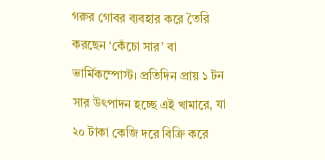গরুর গোবর ব্যবহার করে তৈরি করছেন ‘কেঁচো সার’ বা ভার্মিকম্পোস্ট। প্রতিদিন প্রায় ১ টন সার উৎপাদন হচ্ছে এই খামারে, যা ২০ টাকা কেজি দরে বিক্রি করে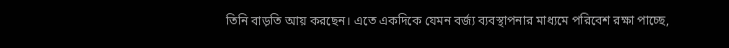তিনি বাড়তি আয় করছেন। এতে একদিকে যেমন বর্জ্য ব্যবস্থাপনার মাধ্যমে পরিবেশ রক্ষা পাচ্ছে,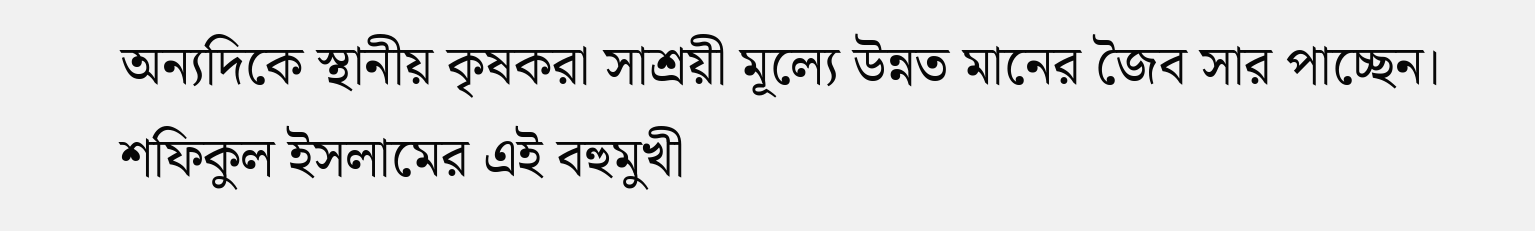অন্যদিকে স্থানীয় কৃষকরা সাশ্রয়ী মূল্যে উন্নত মানের জৈব সার পাচ্ছেন।
শফিকুল ইসলামের এই বহুমুখী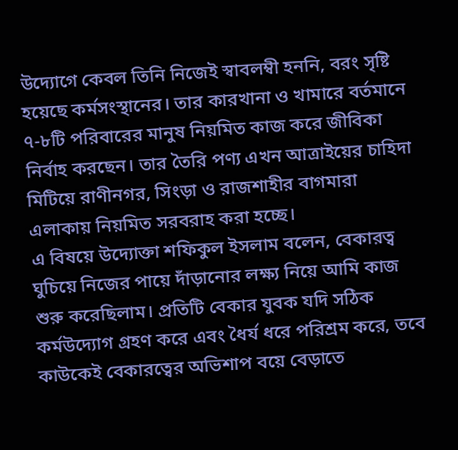উদ্যোগে কেবল তিনি নিজেই স্বাবলম্বী হননি, বরং সৃষ্টি হয়েছে কর্মসংস্থানের। তার কারখানা ও খামারে বর্তমানে ৭-৮টি পরিবারের মানুষ নিয়মিত কাজ করে জীবিকা নির্বাহ করছেন। তার তৈরি পণ্য এখন আত্রাইয়ের চাহিদা মিটিয়ে রাণীনগর, সিংড়া ও রাজশাহীর বাগমারা এলাকায় নিয়মিত সরবরাহ করা হচ্ছে।
এ বিষয়ে উদ্যোক্তা শফিকুল ইসলাম বলেন, বেকারত্ব ঘুচিয়ে নিজের পায়ে দাঁড়ানোর লক্ষ্য নিয়ে আমি কাজ শুরু করেছিলাম। প্রতিটি বেকার যুবক যদি সঠিক কর্মউদ্যোগ গ্রহণ করে এবং ধৈর্য ধরে পরিশ্রম করে, তবে কাউকেই বেকারত্বের অভিশাপ বয়ে বেড়াতে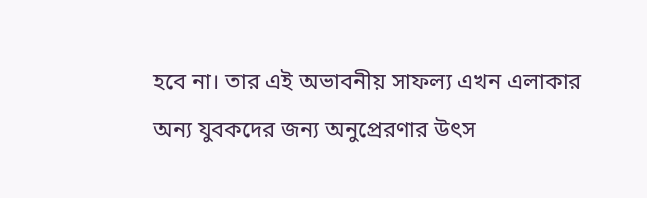হবে না। তার এই অভাবনীয় সাফল্য এখন এলাকার অন্য যুবকদের জন্য অনুপ্রেরণার উৎস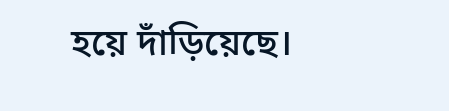হয়ে দাঁড়িয়েছে।